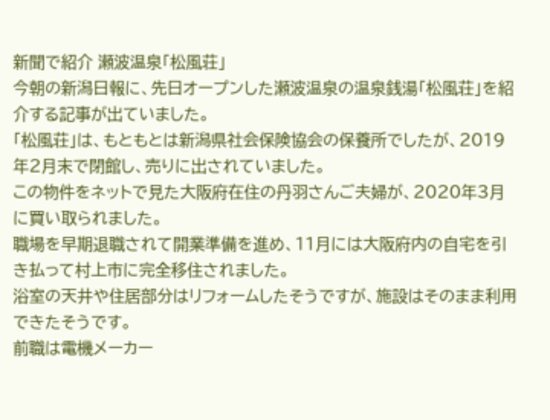新聞で紹介 瀬波温泉「松風荘」
今朝の新潟日報に、先日オープンした瀬波温泉の温泉銭湯「松風荘」を紹介する記事が出ていました。
「松風荘」は、もともとは新潟県社会保険協会の保養所でしたが、2019年2月末で閉館し、売りに出されていました。
この物件をネットで見た大阪府在住の丹羽さんご夫婦が、2020年3月に買い取られました。
職場を早期退職されて開業準備を進め、11月には大阪府内の自宅を引き払って村上市に完全移住されました。
浴室の天井や住居部分はリフォームしたそうですが、施設はそのまま利用できたそうです。
前職は電機メーカー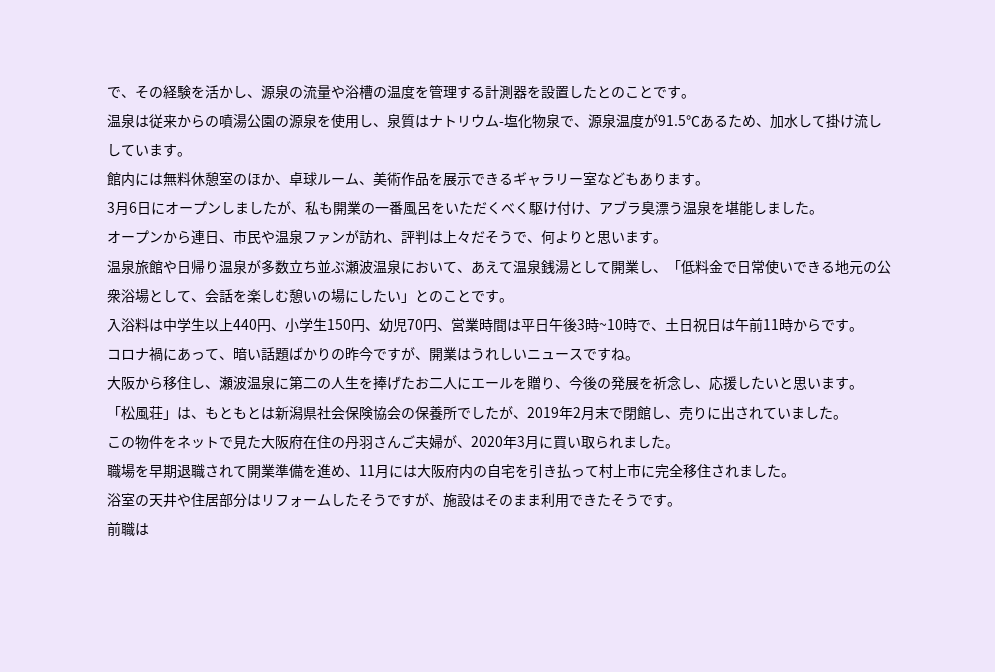で、その経験を活かし、源泉の流量や浴槽の温度を管理する計測器を設置したとのことです。
温泉は従来からの噴湯公園の源泉を使用し、泉質はナトリウム-塩化物泉で、源泉温度が91.5℃あるため、加水して掛け流ししています。
館内には無料休憩室のほか、卓球ルーム、美術作品を展示できるギャラリー室などもあります。
3月6日にオープンしましたが、私も開業の一番風呂をいただくべく駆け付け、アブラ臭漂う温泉を堪能しました。
オープンから連日、市民や温泉ファンが訪れ、評判は上々だそうで、何よりと思います。
温泉旅館や日帰り温泉が多数立ち並ぶ瀬波温泉において、あえて温泉銭湯として開業し、「低料金で日常使いできる地元の公衆浴場として、会話を楽しむ憩いの場にしたい」とのことです。
入浴料は中学生以上440円、小学生150円、幼児70円、営業時間は平日午後3時~10時で、土日祝日は午前11時からです。
コロナ禍にあって、暗い話題ばかりの昨今ですが、開業はうれしいニュースですね。
大阪から移住し、瀬波温泉に第二の人生を捧げたお二人にエールを贈り、今後の発展を祈念し、応援したいと思います。
「松風荘」は、もともとは新潟県社会保険協会の保養所でしたが、2019年2月末で閉館し、売りに出されていました。
この物件をネットで見た大阪府在住の丹羽さんご夫婦が、2020年3月に買い取られました。
職場を早期退職されて開業準備を進め、11月には大阪府内の自宅を引き払って村上市に完全移住されました。
浴室の天井や住居部分はリフォームしたそうですが、施設はそのまま利用できたそうです。
前職は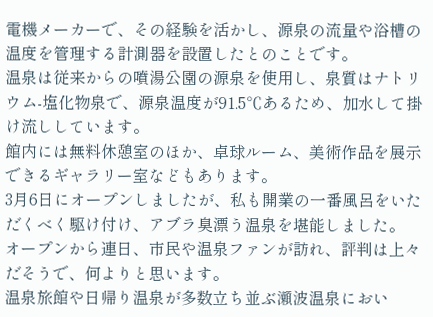電機メーカーで、その経験を活かし、源泉の流量や浴槽の温度を管理する計測器を設置したとのことです。
温泉は従来からの噴湯公園の源泉を使用し、泉質はナトリウム-塩化物泉で、源泉温度が91.5℃あるため、加水して掛け流ししています。
館内には無料休憩室のほか、卓球ルーム、美術作品を展示できるギャラリー室などもあります。
3月6日にオープンしましたが、私も開業の一番風呂をいただくべく駆け付け、アブラ臭漂う温泉を堪能しました。
オープンから連日、市民や温泉ファンが訪れ、評判は上々だそうで、何よりと思います。
温泉旅館や日帰り温泉が多数立ち並ぶ瀬波温泉におい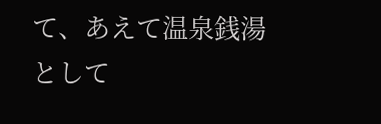て、あえて温泉銭湯として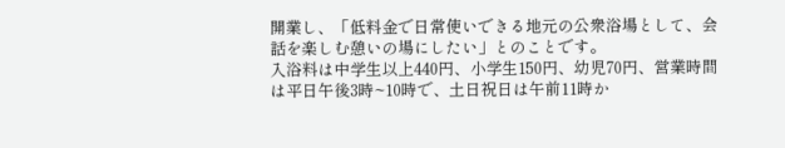開業し、「低料金で日常使いできる地元の公衆浴場として、会話を楽しむ憩いの場にしたい」とのことです。
入浴料は中学生以上440円、小学生150円、幼児70円、営業時間は平日午後3時~10時で、土日祝日は午前11時か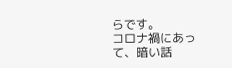らです。
コロナ禍にあって、暗い話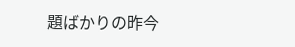題ばかりの昨今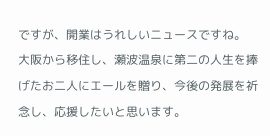ですが、開業はうれしいニュースですね。
大阪から移住し、瀬波温泉に第二の人生を捧げたお二人にエールを贈り、今後の発展を祈念し、応援したいと思います。